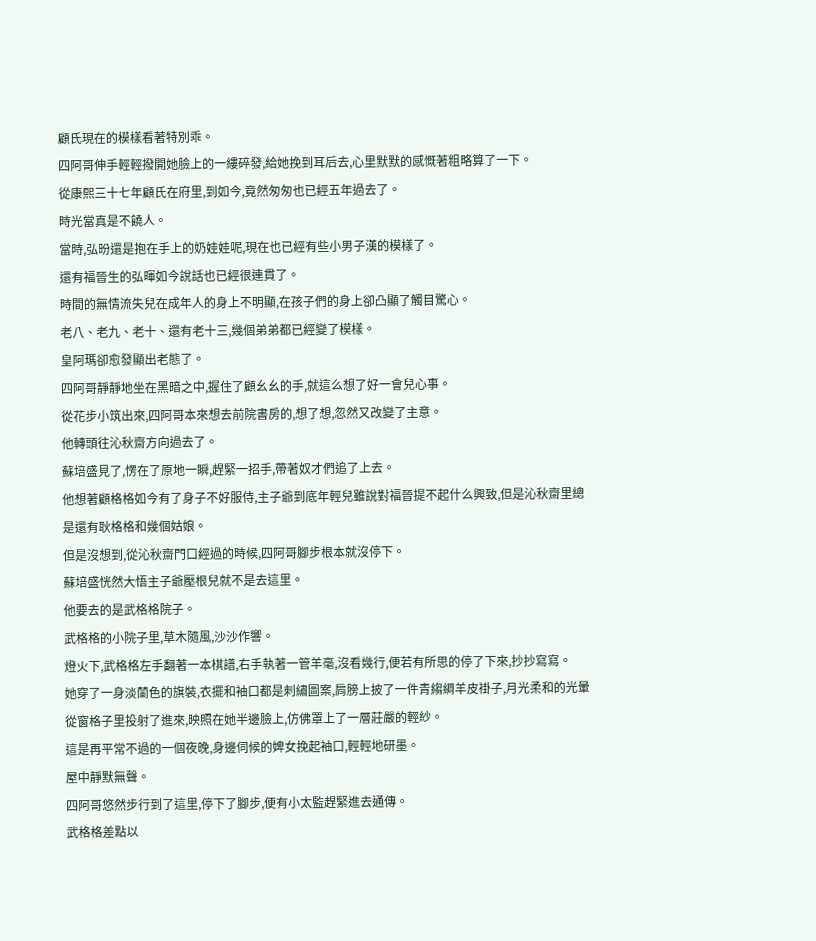顧氏現在的模樣看著特別乖。
四阿哥伸手輕輕撥開她臉上的一縷碎發,給她挽到耳后去,心里默默的感慨著粗略算了一下。
從康熙三十七年顧氏在府里,到如今,竟然匆匆也已經五年過去了。
時光當真是不饒人。
當時,弘昐還是抱在手上的奶娃娃呢,現在也已經有些小男子漢的模樣了。
還有福晉生的弘暉如今說話也已經很連貫了。
時間的無情流失兒在成年人的身上不明顯,在孩子們的身上卻凸顯了觸目驚心。
老八、老九、老十、還有老十三,幾個弟弟都已經變了模樣。
皇阿瑪卻愈發顯出老態了。
四阿哥靜靜地坐在黑暗之中,握住了顧幺幺的手,就這么想了好一會兒心事。
從花步小筑出來,四阿哥本來想去前院書房的,想了想,忽然又改變了主意。
他轉頭往沁秋齋方向過去了。
蘇培盛見了,愣在了原地一瞬,趕緊一招手,帶著奴才們追了上去。
他想著顧格格如今有了身子不好服侍,主子爺到底年輕兒雖說對福晉提不起什么興致,但是沁秋齋里總是還有耿格格和幾個姑娘。
但是沒想到,從沁秋齋門口經過的時候,四阿哥腳步根本就沒停下。
蘇培盛恍然大悟主子爺壓根兒就不是去這里。
他要去的是武格格院子。
武格格的小院子里,草木隨風,沙沙作響。
燈火下,武格格左手翻著一本棋譜,右手執著一管羊毫,沒看幾行,便若有所思的停了下來,抄抄寫寫。
她穿了一身淡蘭色的旗裝,衣擺和袖口都是刺繡圖案,肩膀上披了一件青縐綢羊皮褂子,月光柔和的光暈從窗格子里投射了進來,映照在她半邊臉上,仿佛罩上了一層莊嚴的輕紗。
這是再平常不過的一個夜晚,身邊伺候的婢女挽起袖口,輕輕地研墨。
屋中靜默無聲。
四阿哥悠然步行到了這里,停下了腳步,便有小太監趕緊進去通傳。
武格格差點以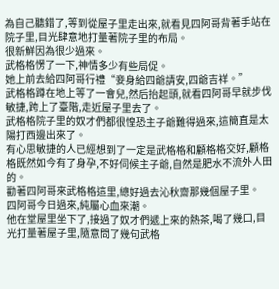為自己聽錯了,等到從屋子里走出來,就看見四阿哥背著手站在院子里,目光肆意地打量著院子里的布局。
很新鮮因為很少過來。
武格格愣了一下,神情多少有些局促。
她上前去給四阿哥行禮“妾身給四爺請安,四爺吉祥。”
武格格蹲在地上等了一會兒,然后抬起頭,就看四阿哥早就步伐敏捷,跨上了臺階,走近屋子里去了。
武格格院子里的奴才們都很惶恐主子爺難得過來,這簡直是太陽打西邊出來了。
有心思敏捷的人已經想到了一定是武格格和顧格格交好,顧格格既然如今有了身孕,不好伺候主子爺,自然是肥水不流外人田的。
勸著四阿哥來武格格這里,總好過去沁秋齋那幾個屋子里。
四阿哥今日過來,純屬心血來潮。
他在堂屋里坐下了,接過了奴才們遞上來的熱茶,喝了幾口,目光打量著屋子里,隨意問了幾句武格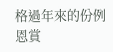格過年來的份例恩賞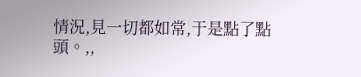情況,見一切都如常,于是點了點頭。,,